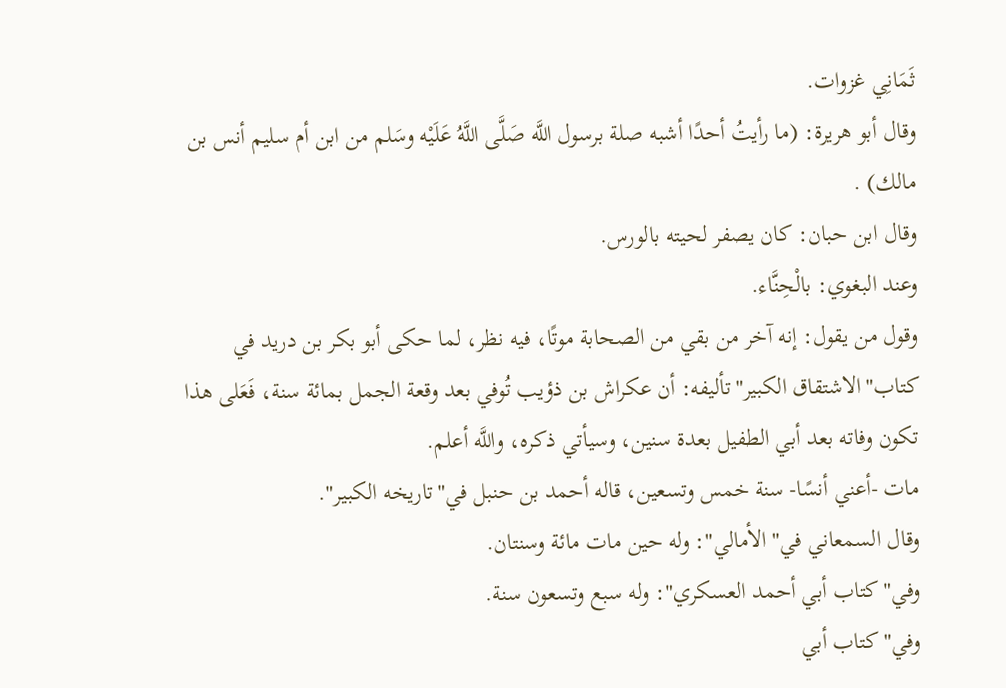ثَمَانِي غزوات.
وقال أبو هريرة: (ما رأيتُ أحدًا أشبه صلة برسول اللَّه صَلَّى اللَّهُ عَلَيْه وسَلم من ابن أم سليم أنس بن مالك) .
وقال ابن حبان: كان يصفر لحيته بالورس.
وعند البغوي: بالْحِنَّاء.
وقول من يقول: إنه آخر من بقي من الصحابة موتًا، فيه نظر، لما حكى أبو بكر بن دريد في كتاب"الاشتقاق الكبير"تأليفه: أن عكراش بن ذؤيب تُوفي بعد وقعة الجمل بمائة سنة، فَعَلى هذا تكون وفاته بعد أبي الطفيل بعدة سنين، وسيأتي ذكره، واللَّه أعلم.
مات -أعني أنسًا- سنة خمس وتسعين، قاله أحمد بن حنبل في"تاريخه الكبير".
وقال السمعاني في"الأمالي": وله حين مات مائة وسنتان.
وفي"كتاب أبي أحمد العسكري": وله سبع وتسعون سنة.
وفي"كتاب أبي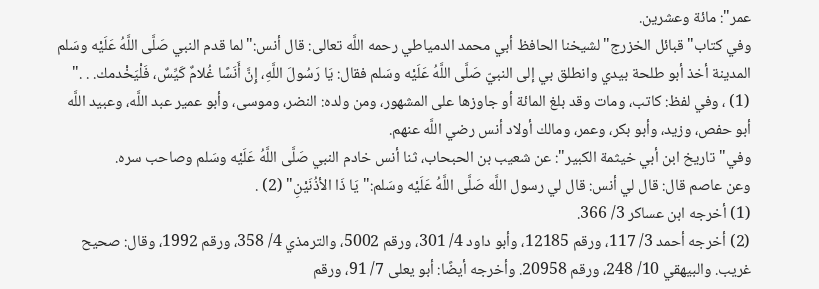عمر": مائة وعشرين.
وفي كتاب"قبائل الخزرج"لشيخنا الحافظ أبي محمد الدمياطي رحمه اللَّه تعالى: قال أنس:"لما قدم النبي صَلَّى اللَّهُ عَلَيْه وسَلم المدينة أخذ أبو طلحة بيدي وانطلق بي إلى النبيّ صَلَّى اللَّهُ عَلَيْه وسَلم فقال: يَا رَسُولَ اللَّهِ، إِنَّ أَنَسًا غُلامٌ كَيِّسٌ، فَلْيَخْدمك. . ." (1) ، وفي لفظ: كاتب، ومات وقد بلغ المائة أو جاوزها على المشهور، ومن ولده: النضر، وموسى، وأبو عمير عبد اللَّه، وعبيد اللَّه أبو حفص، وزيد، وأبو بكر، وعمر، ومالك أولاد أنس رضي اللَّه عنهم.
وفي"تاريخ ابن أبي خيثمة الكبير": عن شعيب بن الحبحاب، ثنا أنس خادم النبي صَلَّى اللَّهُ عَلَيْه وسَلم وصاحب سره.
وعن عاصم قال: قال لي أنس: قال لي رسول اللَّه صَلَّى اللَّهُ عَلَيْه وسَلم:"يَا ذَا الأذُنَيْنِ" (2) .
(1) أخرجه ابن عساكر 3/ 366.
(2) أخرجه أحمد 3/ 117، ورقم 12185، وأبو داود 4/ 301، ورقم 5002، والترمذي 4/ 358، ورقم 1992، وقال: صحيح غريب. والبيهقي 10/ 248، ورقم 20958. وأخرجه أيضًا: أبو يعلى 7/ 91، ورقم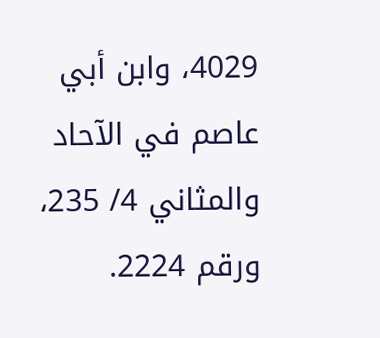4029، وابن أبي عاصم في الآحاد والمثاني 4/ 235، ورقم 2224.